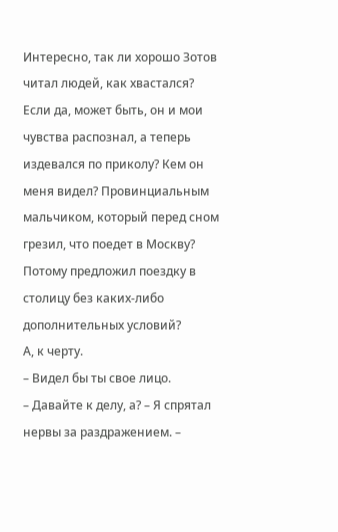Интересно, так ли хорошо Зотов читал людей, как хвастался? Если да, может быть, он и мои чувства распознал, а теперь издевался по приколу? Кем он меня видел? Провинциальным мальчиком, который перед сном грезил, что поедет в Москву? Потому предложил поездку в столицу без каких-либо дополнительных условий?
А, к черту.
– Видел бы ты свое лицо.
– Давайте к делу, а? – Я спрятал нервы за раздражением. –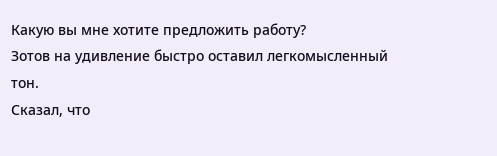Какую вы мне хотите предложить работу?
Зотов на удивление быстро оставил легкомысленный тон.
Сказал, что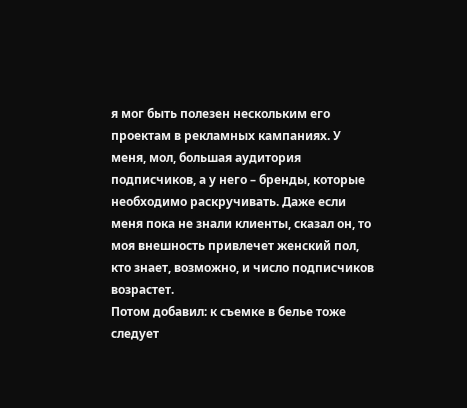я мог быть полезен нескольким его проектам в рекламных кампаниях. У меня, мол, большая аудитория подписчиков, а у него – бренды, которые необходимо раскручивать. Даже если меня пока не знали клиенты, сказал он, то моя внешность привлечет женский пол, кто знает, возможно, и число подписчиков возрастет.
Потом добавил: к съемке в белье тоже следует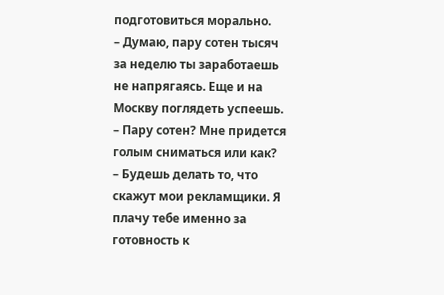подготовиться морально.
– Думаю, пару сотен тысяч за неделю ты заработаешь не напрягаясь. Еще и на Москву поглядеть успеешь.
– Пару сотен? Мне придется голым сниматься или как?
– Будешь делать то, что скажут мои рекламщики. Я плачу тебе именно за готовность к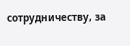сотрудничеству, за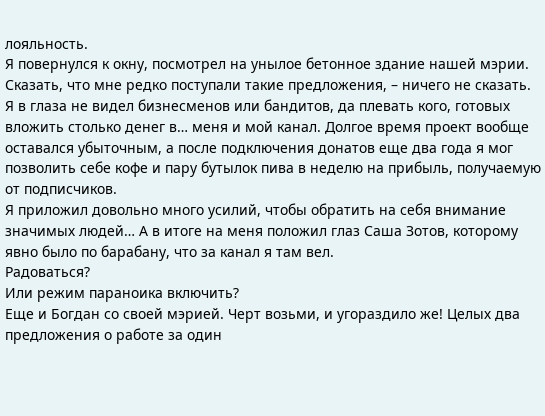лояльность.
Я повернулся к окну, посмотрел на унылое бетонное здание нашей мэрии.
Сказать, что мне редко поступали такие предложения, – ничего не сказать. Я в глаза не видел бизнесменов или бандитов, да плевать кого, готовых вложить столько денег в… меня и мой канал. Долгое время проект вообще оставался убыточным, а после подключения донатов еще два года я мог позволить себе кофе и пару бутылок пива в неделю на прибыль, получаемую от подписчиков.
Я приложил довольно много усилий, чтобы обратить на себя внимание значимых людей… А в итоге на меня положил глаз Саша Зотов, которому явно было по барабану, что за канал я там вел.
Радоваться?
Или режим параноика включить?
Еще и Богдан со своей мэрией. Черт возьми, и угораздило же! Целых два предложения о работе за один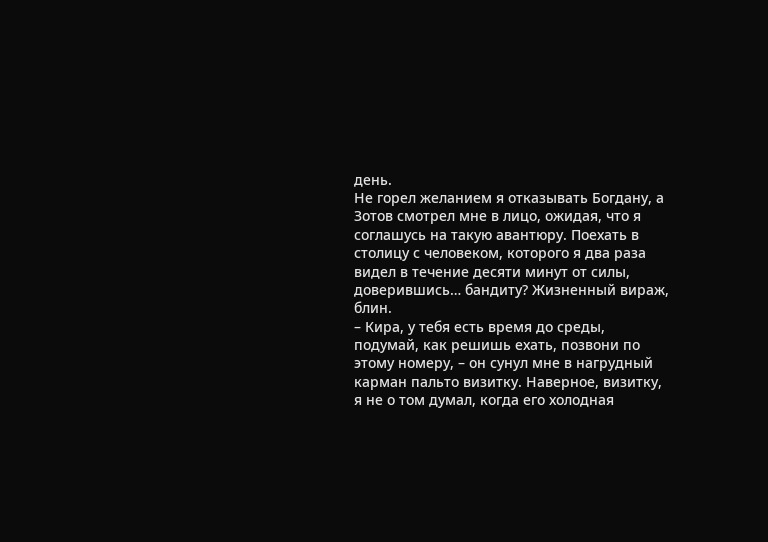день.
Не горел желанием я отказывать Богдану, а Зотов смотрел мне в лицо, ожидая, что я соглашусь на такую авантюру. Поехать в столицу с человеком, которого я два раза видел в течение десяти минут от силы, доверившись… бандиту? Жизненный вираж, блин.
– Кира, у тебя есть время до среды, подумай, как решишь ехать, позвони по этому номеру, – он сунул мне в нагрудный карман пальто визитку. Наверное, визитку, я не о том думал, когда его холодная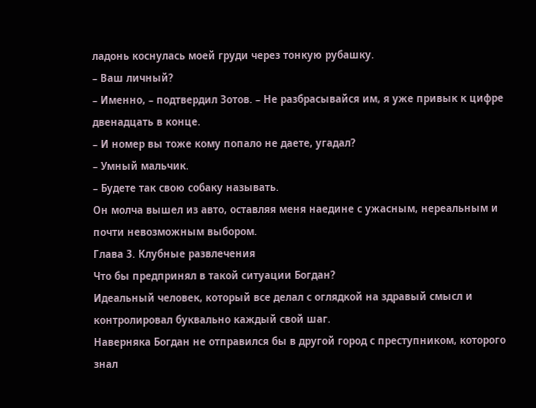ладонь коснулась моей груди через тонкую рубашку.
– Ваш личный?
– Именно, – подтвердил Зотов. – Не разбрасывайся им, я уже привык к цифре двенадцать в конце.
– И номер вы тоже кому попало не даете, угадал?
– Умный мальчик.
– Будете так свою собаку называть.
Он молча вышел из авто, оставляя меня наедине с ужасным, нереальным и почти невозможным выбором.
Глава 3. Клубные развлечения
Что бы предпринял в такой ситуации Богдан?
Идеальный человек, который все делал с оглядкой на здравый смысл и контролировал буквально каждый свой шаг.
Наверняка Богдан не отправился бы в другой город с преступником, которого знал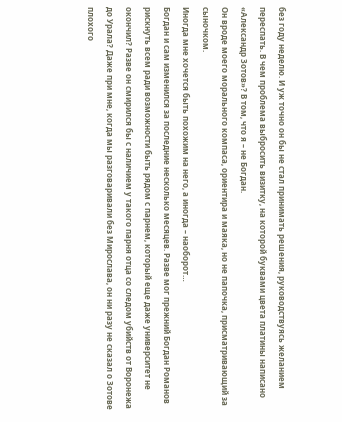без году неделю. И уж точно он бы не стал принимать решения, руководствуясь желанием переспать. В чем проблема выбросить визитку, на которой буквами цвета платины написано «Александр Зотов»? В том, что я – не Богдан.
Он вроде моего морального компаса, ориентира и маяка, но не папочка, присматривающий за сыночком.
Иногда мне хочется быть похожим на него, а иногда – наоборот…
Богдан и сам изменился за последние несколько месяцев. Разве мог прежний Богдан Романов рискнуть всем ради возможности быть рядом с парнем, который еще даже университет не окончил? Разве он смирился бы с наличием у такого парня отца со следом убийств от Воронежа до Урала? Даже при мне, когда мы разговаривали без Мирослава, он ни разу не сказал о Зотове плохого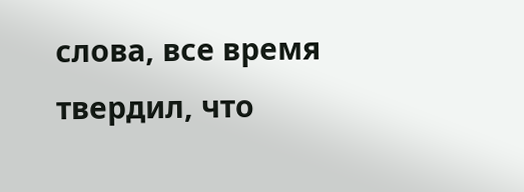слова, все время твердил, что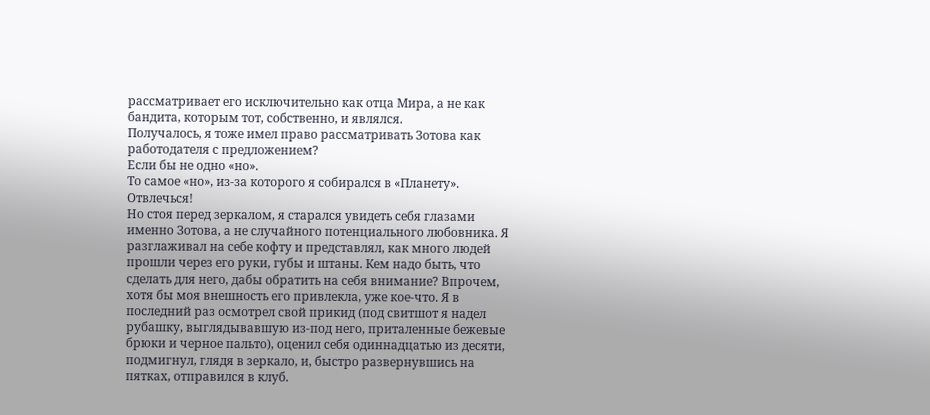рассматривает его исключительно как отца Мира, а не как бандита, которым тот, собственно, и являлся.
Получалось, я тоже имел право рассматривать Зотова как работодателя с предложением?
Если бы не одно «но».
То самое «но», из-за которого я собирался в «Планету».
Отвлечься!
Но стоя перед зеркалом, я старался увидеть себя глазами именно Зотова, а не случайного потенциального любовника. Я разглаживал на себе кофту и представлял, как много людей прошли через его руки, губы и штаны. Кем надо быть, что сделать для него, дабы обратить на себя внимание? Впрочем, хотя бы моя внешность его привлекла, уже кое-что. Я в последний раз осмотрел свой прикид (под свитшот я надел рубашку, выглядывавшую из-под него, приталенные бежевые брюки и черное пальто), оценил себя одиннадцатью из десяти, подмигнул, глядя в зеркало, и, быстро развернувшись на пятках, отправился в клуб.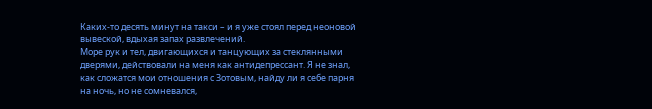Каких-то десять минут на такси – и я уже стоял перед неоновой вывеской, вдыхая запах развлечений.
Море рук и тел, двигающихся и танцующих за стеклянными дверями, действовали на меня как антидепрессант. Я не знал, как сложатся мои отношения с Зотовым, найду ли я себе парня на ночь, но не сомневался,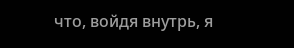что, войдя внутрь, я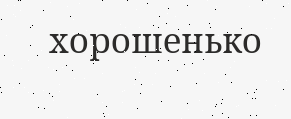хорошенько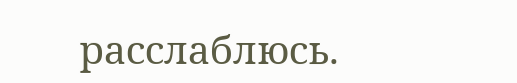расслаблюсь.